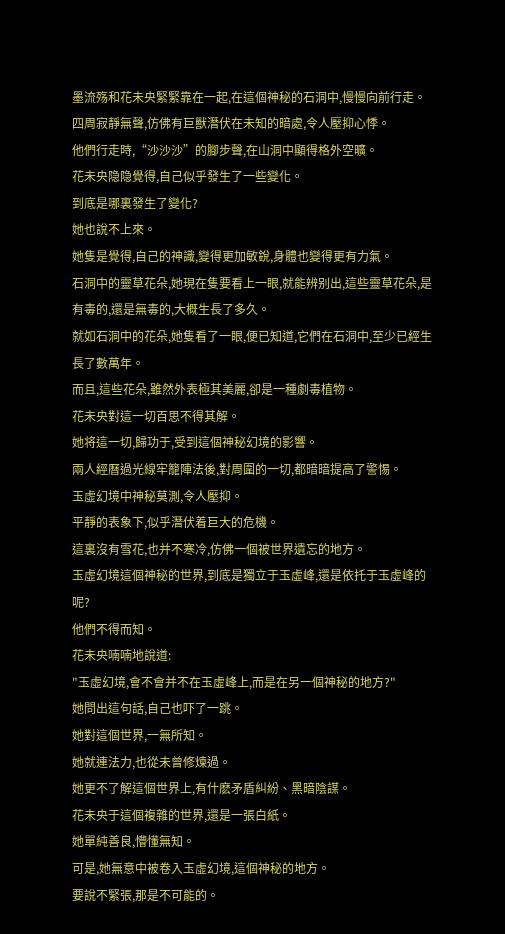墨流殇和花未央緊緊靠在一起,在這個神秘的石洞中,慢慢向前行走。
四周寂靜無聲,仿佛有巨獸潛伏在未知的暗處,令人壓抑心悸。
他們行走時,“沙沙沙”的腳步聲,在山洞中顯得格外空曠。
花未央隐隐覺得,自己似乎發生了一些變化。
到底是哪裏發生了變化?
她也說不上來。
她隻是覺得,自己的神識,變得更加敏銳,身體也變得更有力氣。
石洞中的靈草花朵,她現在隻要看上一眼,就能辨别出,這些靈草花朵,是有毒的,還是無毒的,大概生長了多久。
就如石洞中的花朵,她隻看了一眼,便已知道,它們在石洞中,至少已經生長了數萬年。
而且,這些花朵,雖然外表極其美麗,卻是一種劇毒植物。
花未央對這一切百思不得其解。
她将這一切,歸功于,受到這個神秘幻境的影響。
兩人經曆過光線牢籠陣法後,對周圍的一切,都暗暗提高了警惕。
玉虛幻境中神秘莫測,令人壓抑。
平靜的表象下,似乎潛伏着巨大的危機。
這裏沒有雪花,也并不寒冷,仿佛一個被世界遺忘的地方。
玉虛幻境這個神秘的世界,到底是獨立于玉虛峰,還是依托于玉虛峰的呢?
他們不得而知。
花未央喃喃地說道:
"玉虛幻境,會不會并不在玉虛峰上,而是在另一個神秘的地方?"
她問出這句話,自己也吓了一跳。
她對這個世界,一無所知。
她就連法力,也從未曾修煉過。
她更不了解這個世界上,有什麽矛盾糾紛、黑暗陰謀。
花未央于這個複雜的世界,還是一張白紙。
她單純善良,懵懂無知。
可是,她無意中被卷入玉虛幻境,這個神秘的地方。
要說不緊張,那是不可能的。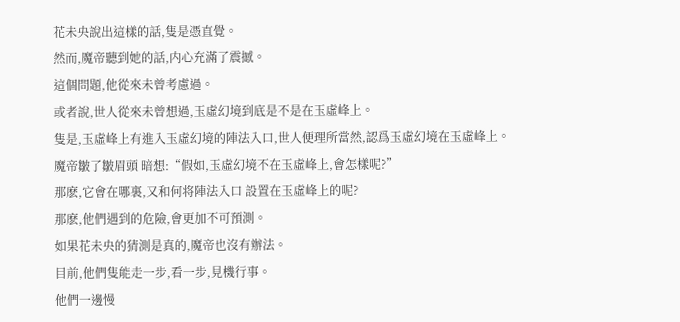花未央說出這樣的話,隻是憑直覺。
然而,魔帝聽到她的話,内心充滿了震撼。
這個問題,他從來未曾考慮過。
或者說,世人從來未曾想過,玉虛幻境到底是不是在玉虛峰上。
隻是,玉虛峰上有進入玉虛幻境的陣法入口,世人便理所當然,認爲玉虛幻境在玉虛峰上。
魔帝皺了皺眉頭 暗想:“假如,玉虛幻境不在玉虛峰上,會怎樣呢?”
那麽,它會在哪裏,又和何将陣法入口 設置在玉虛峰上的呢?
那麽,他們遇到的危險,會更加不可預測。
如果花未央的猜測是真的,魔帝也沒有辦法。
目前,他們隻能走一步,看一步,見機行事。
他們一邊慢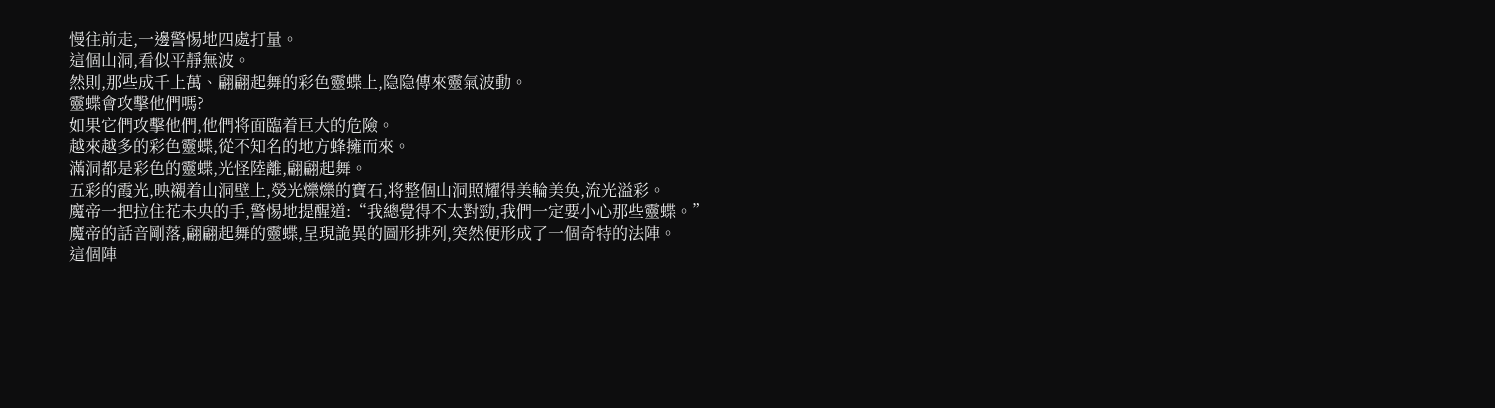慢往前走,一邊警惕地四處打量。
這個山洞,看似平靜無波。
然則,那些成千上萬、翩翩起舞的彩色靈蝶上,隐隐傳來靈氣波動。
靈蝶會攻擊他們嗎?
如果它們攻擊他們,他們将面臨着巨大的危險。
越來越多的彩色靈蝶,從不知名的地方蜂擁而來。
滿洞都是彩色的靈蝶,光怪陸離,翩翩起舞。
五彩的霞光,映襯着山洞壁上,熒光爍爍的寶石,将整個山洞照耀得美輪美奂,流光溢彩。
魔帝一把拉住花未央的手,警惕地提醒道:“我總覺得不太對勁,我們一定要小心那些靈蝶。”
魔帝的話音剛落,翩翩起舞的靈蝶,呈現詭異的圖形排列,突然便形成了一個奇特的法陣。
這個陣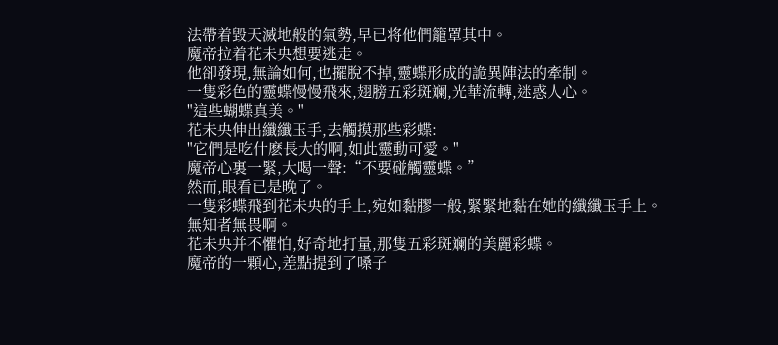法帶着毀天滅地般的氣勢,早已将他們籠罩其中。
魔帝拉着花未央想要逃走。
他卻發現,無論如何,也擺脫不掉,靈蝶形成的詭異陣法的牽制。
一隻彩色的靈蝶慢慢飛來,翅膀五彩斑斓,光華流轉,迷惑人心。
"這些蝴蝶真美。"
花未央伸出纖纖玉手,去觸摸那些彩蝶:
"它們是吃什麽長大的啊,如此靈動可愛。"
魔帝心裏一緊,大喝一聲:“不要碰觸靈蝶。”
然而,眼看已是晚了。
一隻彩蝶飛到花未央的手上,宛如黏膠一般,緊緊地黏在她的纖纖玉手上。
無知者無畏啊。
花未央并不懼怕,好奇地打量,那隻五彩斑斓的美麗彩蝶。
魔帝的一顆心,差點提到了嗓子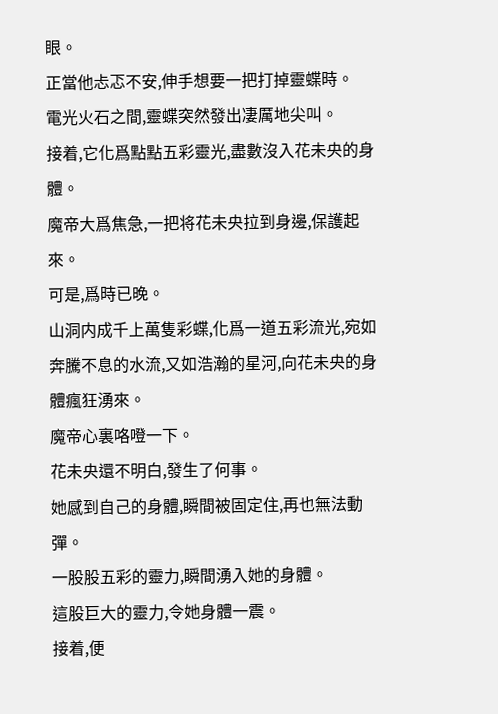眼。
正當他忐忑不安,伸手想要一把打掉靈蝶時。
電光火石之間,靈蝶突然發出凄厲地尖叫。
接着,它化爲點點五彩靈光,盡數沒入花未央的身體。
魔帝大爲焦急,一把将花未央拉到身邊,保護起來。
可是,爲時已晚。
山洞内成千上萬隻彩蝶,化爲一道五彩流光,宛如奔騰不息的水流,又如浩瀚的星河,向花未央的身體瘋狂湧來。
魔帝心裏咯噔一下。
花未央還不明白,發生了何事。
她感到自己的身體,瞬間被固定住,再也無法動彈。
一股股五彩的靈力,瞬間湧入她的身體。
這股巨大的靈力,令她身體一震。
接着,便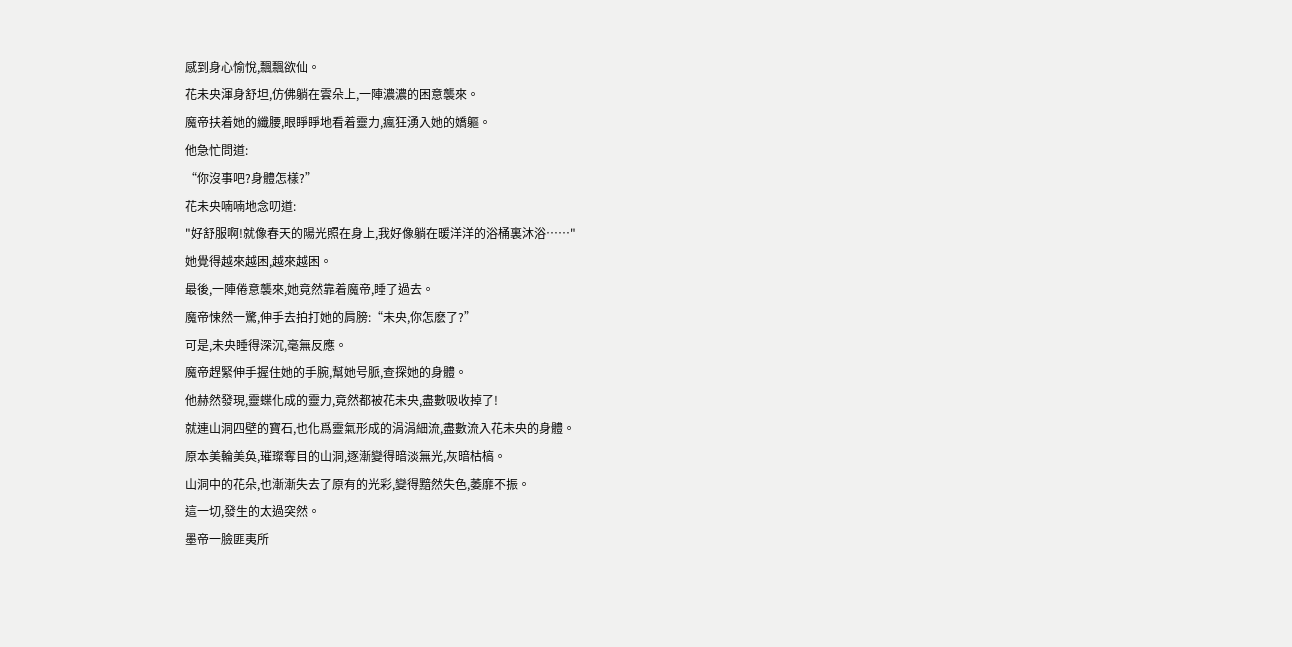感到身心愉悅,飄飄欲仙。
花未央渾身舒坦,仿佛躺在雲朵上,一陣濃濃的困意襲來。
魔帝扶着她的纖腰,眼睜睜地看着靈力,瘋狂湧入她的嬌軀。
他急忙問道:
“你沒事吧?身體怎樣?”
花未央喃喃地念叨道:
"好舒服啊!就像春天的陽光照在身上,我好像躺在暖洋洋的浴桶裏沐浴……"
她覺得越來越困,越來越困。
最後,一陣倦意襲來,她竟然靠着魔帝,睡了過去。
魔帝悚然一驚,伸手去拍打她的肩膀:“未央,你怎麽了?”
可是,未央睡得深沉,毫無反應。
魔帝趕緊伸手握住她的手腕,幫她号脈,查探她的身體。
他赫然發現,靈蝶化成的靈力,竟然都被花未央,盡數吸收掉了!
就連山洞四壁的寶石,也化爲靈氣形成的涓涓細流,盡數流入花未央的身體。
原本美輪美奂,璀璨奪目的山洞,逐漸變得暗淡無光,灰暗枯槁。
山洞中的花朵,也漸漸失去了原有的光彩,變得黯然失色,萎靡不振。
這一切,發生的太過突然。
墨帝一臉匪夷所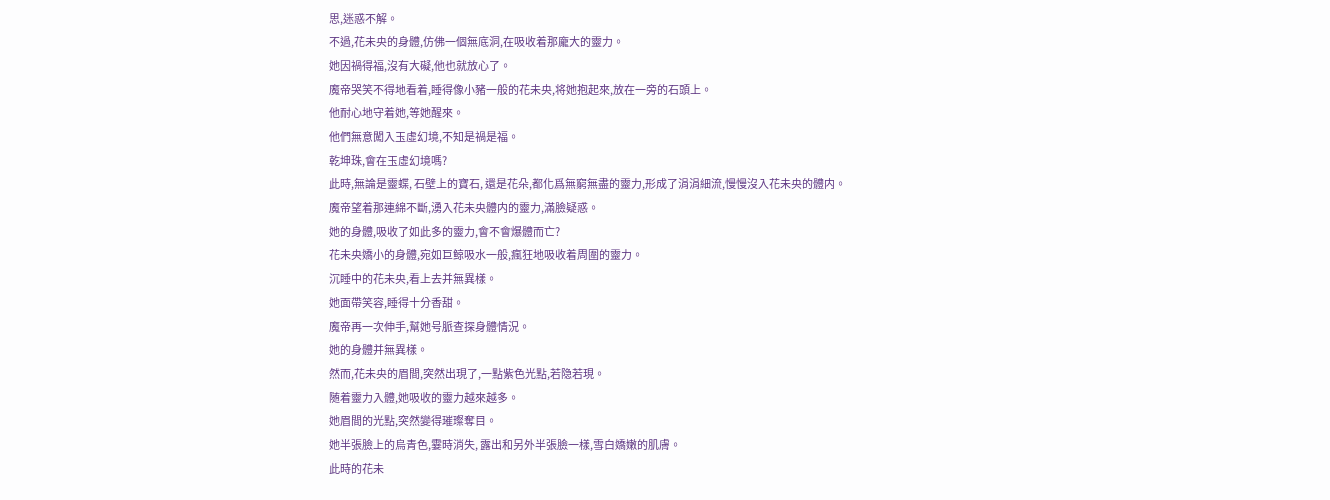思,迷惑不解。
不過,花未央的身體,仿佛一個無底洞,在吸收着那龐大的靈力。
她因禍得福,沒有大礙,他也就放心了。
魔帝哭笑不得地看着,睡得像小豬一般的花未央,将她抱起來,放在一旁的石頭上。
他耐心地守着她,等她醒來。
他們無意闖入玉虛幻境,不知是禍是福。
乾坤珠,會在玉虛幻境嗎?
此時,無論是靈蝶, 石壁上的寶石, 還是花朵,都化爲無窮無盡的靈力,形成了涓涓細流,慢慢沒入花未央的體内。
魔帝望着那連綿不斷,湧入花未央體内的靈力,滿臉疑惑。
她的身體,吸收了如此多的靈力,會不會爆體而亡?
花未央嬌小的身體,宛如巨鲸吸水一般,瘋狂地吸收着周圍的靈力。
沉睡中的花未央,看上去并無異樣。
她面帶笑容,睡得十分香甜。
魔帝再一次伸手,幫她号脈查探身體情況。
她的身體并無異樣。
然而,花未央的眉間,突然出現了,一點紫色光點,若隐若現。
随着靈力入體,她吸收的靈力越來越多。
她眉間的光點,突然變得璀璨奪目。
她半張臉上的烏青色,霎時消失, 露出和另外半張臉一樣,雪白嬌嫩的肌膚。
此時的花未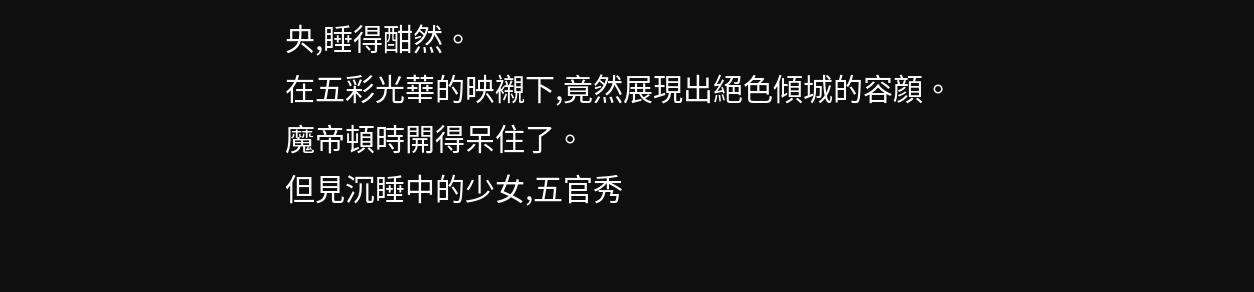央,睡得酣然。
在五彩光華的映襯下,竟然展現出絕色傾城的容顔。
魔帝頓時開得呆住了。
但見沉睡中的少女,五官秀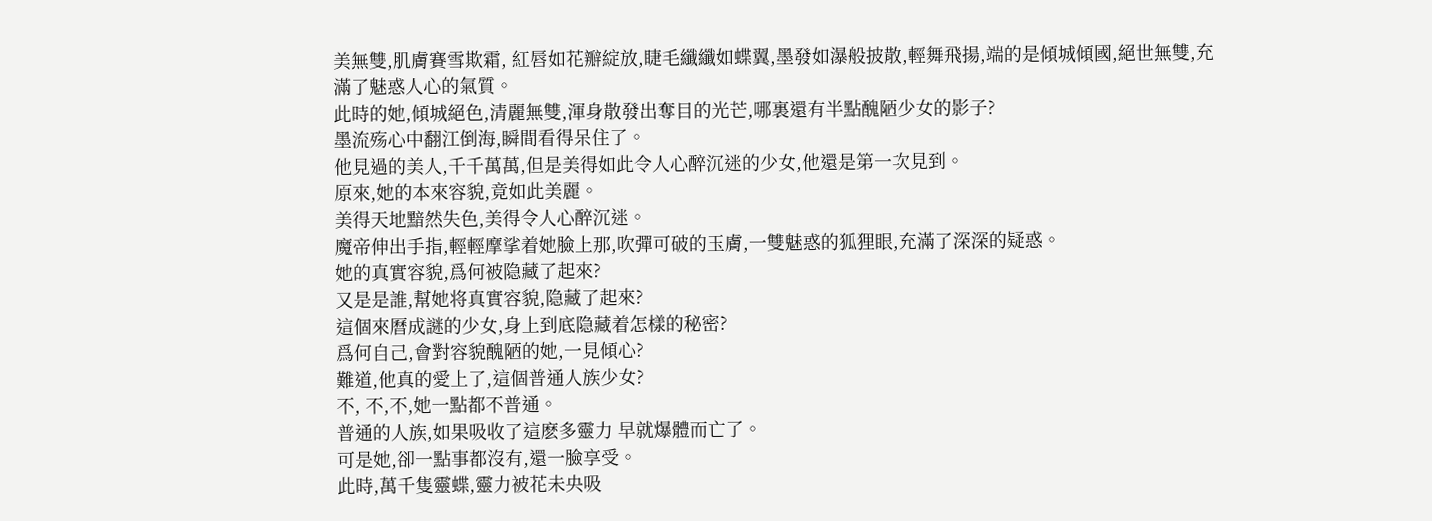美無雙,肌膚賽雪欺霜, 紅唇如花瓣綻放,睫毛纖纖如蝶翼,墨發如瀑般披散,輕舞飛揚,端的是傾城傾國,絕世無雙,充滿了魅惑人心的氣質。
此時的她,傾城絕色,清麗無雙,渾身散發出奪目的光芒,哪裏還有半點醜陋少女的影子?
墨流殇心中翻江倒海,瞬間看得呆住了。
他見過的美人,千千萬萬,但是美得如此令人心醉沉迷的少女,他還是第一次見到。
原來,她的本來容貌,竟如此美麗。
美得天地黯然失色,美得令人心醉沉迷。
魔帝伸出手指,輕輕摩挲着她臉上那,吹彈可破的玉膚,一雙魅惑的狐狸眼,充滿了深深的疑惑。
她的真實容貌,爲何被隐藏了起來?
又是是誰,幫她将真實容貌,隐藏了起來?
這個來曆成謎的少女,身上到底隐藏着怎樣的秘密?
爲何自己,會對容貌醜陋的她,一見傾心?
難道,他真的愛上了,這個普通人族少女?
不, 不,不,她一點都不普通。
普通的人族,如果吸收了這麽多靈力 早就爆體而亡了。
可是她,卻一點事都沒有,還一臉享受。
此時,萬千隻靈蝶,靈力被花未央吸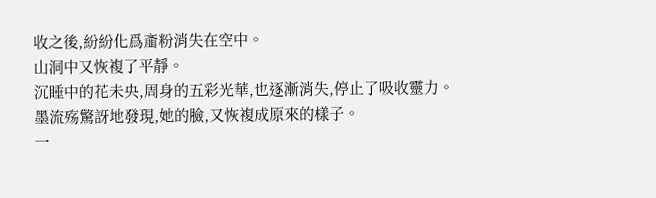收之後,紛紛化爲齑粉消失在空中。
山洞中又恢複了平靜。
沉睡中的花未央,周身的五彩光華,也逐漸消失,停止了吸收靈力。
墨流殇驚訝地發現,她的臉,又恢複成原來的樣子。
一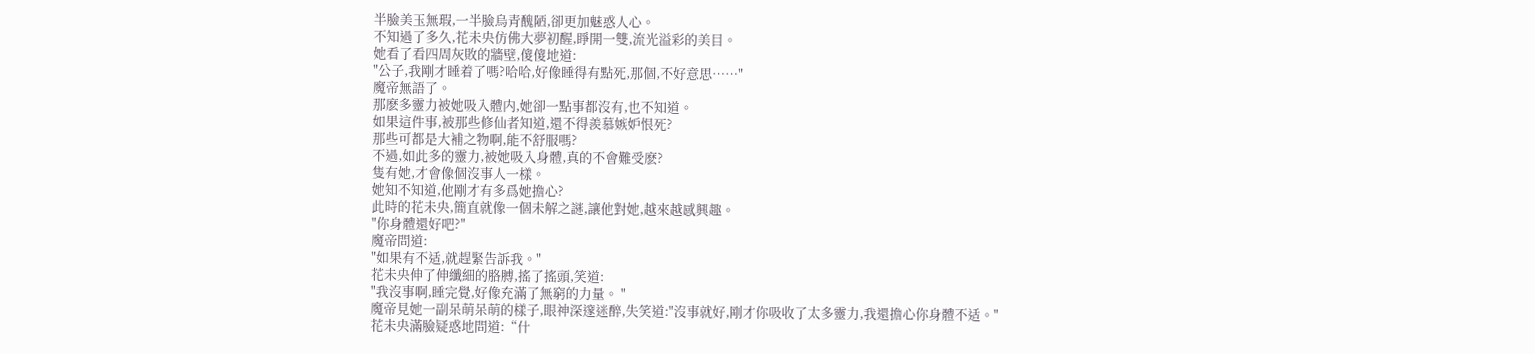半臉美玉無瑕,一半臉烏青醜陋,卻更加魅惑人心。
不知過了多久,花未央仿佛大夢初醒,睜開一雙,流光溢彩的美目。
她看了看四周灰敗的牆壁,傻傻地道:
"公子,我剛才睡着了嗎?哈哈,好像睡得有點死,那個,不好意思……"
魔帝無語了。
那麽多靈力被她吸入體内,她卻一點事都沒有,也不知道。
如果這件事,被那些修仙者知道,還不得羨慕嫉妒恨死?
那些可都是大補之物啊,能不舒服嗎?
不過,如此多的靈力,被她吸入身體,真的不會難受麽?
隻有她,才會像個沒事人一樣。
她知不知道,他剛才有多爲她擔心?
此時的花未央,簡直就像一個未解之謎,讓他對她,越來越感興趣。
"你身體還好吧?"
魔帝問道:
"如果有不适,就趕緊告訴我。"
花未央伸了伸纖細的胳膊,搖了搖頭,笑道:
"我沒事啊,睡完覺,好像充滿了無窮的力量。 "
魔帝見她一副呆萌呆萌的樣子,眼神深邃迷醉,失笑道:"沒事就好,剛才你吸收了太多靈力,我還擔心你身體不适。"
花未央滿臉疑惑地問道:“什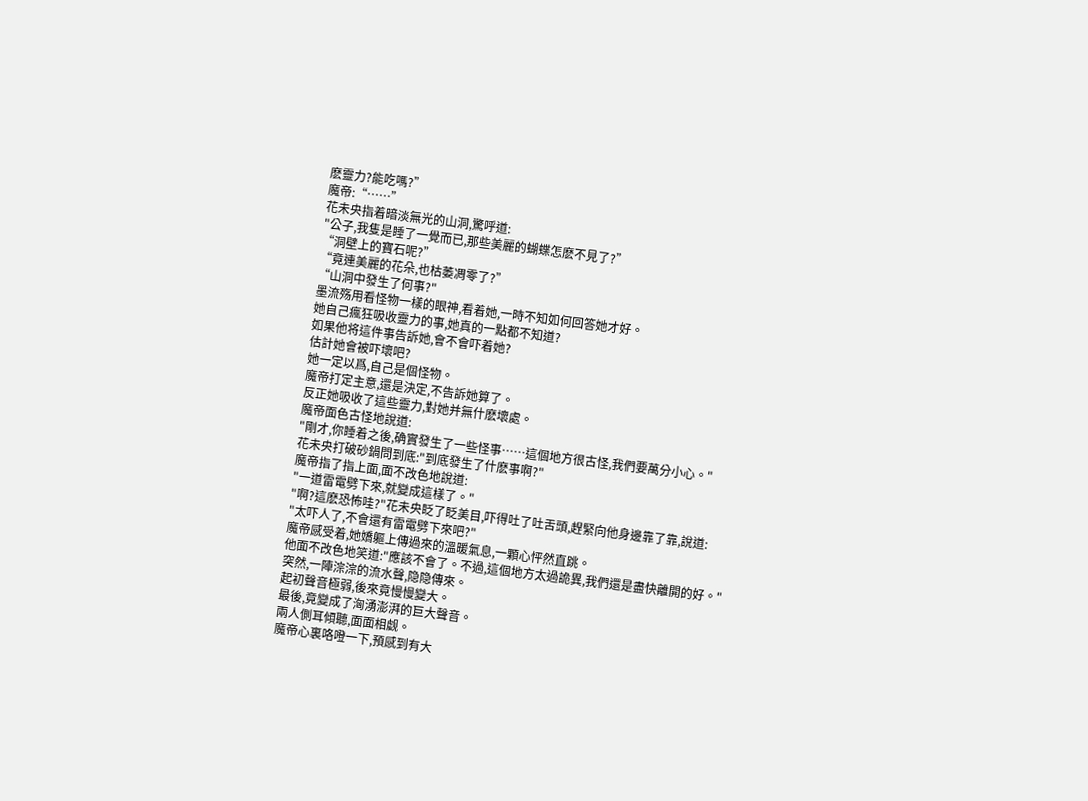麽靈力?能吃嗎?”
魔帝:“……”
花未央指着暗淡無光的山洞,驚呼道:
"公子,我隻是睡了一覺而已,那些美麗的蝴蝶怎麽不見了?”
“洞壁上的寶石呢?”
“竟連美麗的花朵,也枯萎凋零了?”
“山洞中發生了何事?"
墨流殇用看怪物一樣的眼神,看着她,一時不知如何回答她才好。
她自己瘋狂吸收靈力的事,她真的一點都不知道?
如果他将這件事告訴她,會不會吓着她?
估計她會被吓壞吧?
她一定以爲,自己是個怪物。
魔帝打定主意,還是決定,不告訴她算了。
反正她吸收了這些靈力,對她并無什麽壞處。
魔帝面色古怪地說道:
"剛才,你睡着之後,确實發生了一些怪事……這個地方很古怪,我們要萬分小心。"
花未央打破砂鍋問到底:"到底發生了什麽事啊?"
魔帝指了指上面,面不改色地說道:
"一道雷電劈下來,就變成這樣了。"
"啊?這麽恐怖哇?"花未央眨了眨美目,吓得吐了吐舌頭,趕緊向他身邊靠了靠,說道:
"太吓人了,不會還有雷電劈下來吧?"
魔帝感受着,她嬌軀上傳過來的溫暖氣息,一顆心怦然直跳。
他面不改色地笑道:"應該不會了。不過,這個地方太過詭異,我們還是盡快離開的好。"
突然,一陣淙淙的流水聲,隐隐傳來。
起初聲音極弱,後來竟慢慢變大。
最後,竟變成了洶湧澎湃的巨大聲音。
兩人側耳傾聽,面面相觑。
魔帝心裏咯噔一下,預感到有大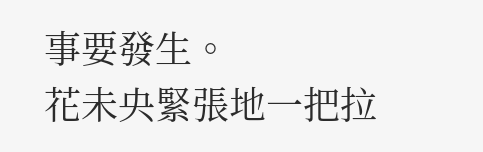事要發生。
花未央緊張地一把拉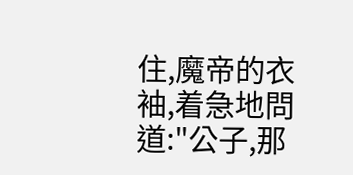住,魔帝的衣袖,着急地問道:"公子,那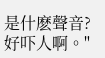是什麽聲音?好吓人啊。"